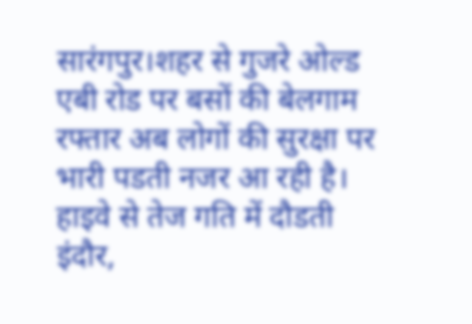सारंगपुर।शहर से गुजरे ओल्ड एबी रोड पर बसों की बेलगाम रफ्तार अब लोगों की सुरक्षा पर भारी पडती नजर आ रही है। हाइवे से तेज गति में दौडती इंदौर,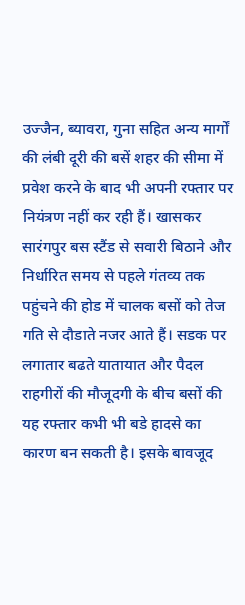उज्जैन, ब्यावरा, गुना सहित अन्य मार्गों की लंबी दूरी की बसें शहर की सीमा में प्रवेश करने के बाद भी अपनी रफ्तार पर नियंत्रण नहीं कर रही हैं। खासकर सारंगपुर बस स्टैंड से सवारी बिठाने और निर्धारित समय से पहले गंतव्य तक पहुंचने की होड में चालक बसों को तेज गति से दौडाते नजर आते हैं। सडक पर लगातार बढते यातायात और पैदल राहगीरों की मौजूदगी के बीच बसों की यह रफ्तार कभी भी बडे हादसे का कारण बन सकती है। इसके बावजूद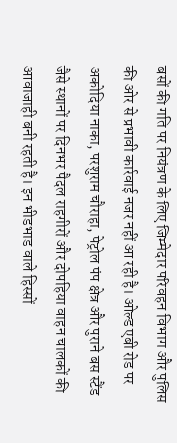बसों की गति पर नियंत्रण के लिए जिम्मेदार परिवहन विभाग और पुलिस की ओर से प्रभावी कार्रवाई नजर नहीं आ रही है। ओल्ड एबी रोड पर अकोदिया नाका, परशुराम चौराहा, पेट्रोल पंप क्षेत्र और पुराने बस स्टैंड जैसे स्थानों पर दिनभर पैदल राहगीरों और दोपहिया वाहन चालकों की आवाजाही बनी रहती है। इन भीडभाड वाले हिस्सों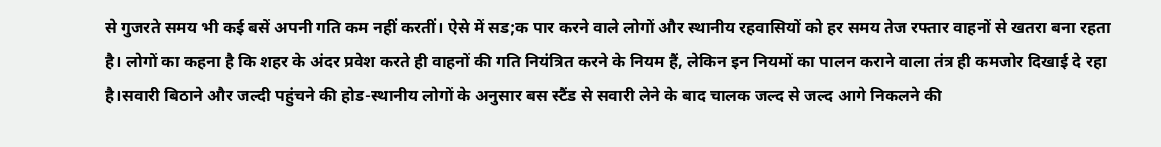से गुजरते समय भी कई बसें अपनी गति कम नहीं करतीं। ऐसे में सड;क पार करने वाले लोगों और स्थानीय रहवासियों को हर समय तेज रफ्तार वाहनों से खतरा बना रहता है। लोगों का कहना है कि शहर के अंदर प्रवेश करते ही वाहनों की गति नियंत्रित करने के नियम हैं, लेकिन इन नियमों का पालन कराने वाला तंत्र ही कमजोर दिखाई दे रहा है।सवारी बिठाने और जल्दी पहुंचने की होड-स्थानीय लोगों के अनुसार बस स्टैंड से सवारी लेने के बाद चालक जल्द से जल्द आगे निकलने की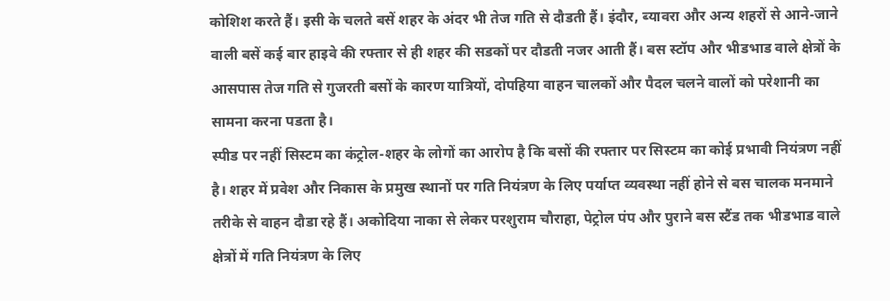कोशिश करते हैं। इसी के चलते बसें शहर के अंदर भी तेज गति से दौडती हैं। इंदौर, ब्यावरा और अन्य शहरों से आने-जाने वाली बसें कई बार हाइवे की रफ्तार से ही शहर की सडकों पर दौडती नजर आती हैं। बस स्टॉप और भीडभाड वाले क्षेत्रों के आसपास तेज गति से गुजरती बसों के कारण यात्रियों, दोपहिया वाहन चालकों और पैदल चलने वालों को परेशानी का सामना करना पडता है।
स्पीड पर नहीं सिस्टम का कंट्रोल-शहर के लोगों का आरोप है कि बसों की रफ्तार पर सिस्टम का कोई प्रभावी नियंत्रण नहीं है। शहर में प्रवेश और निकास के प्रमुख स्थानों पर गति नियंत्रण के लिए पर्याप्त व्यवस्था नहीं होने से बस चालक मनमाने तरीके से वाहन दौडा रहे हैं। अकोदिया नाका से लेकर परशुराम चौराहा, पेट्रोल पंप और पुराने बस स्टैंड तक भीडभाड वाले क्षेत्रों में गति नियंत्रण के लिए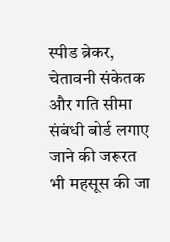स्पीड ब्रेकर, चेतावनी संकेतक और गति सीमा संबंधी बोर्ड लगाए जाने की जरूरत भी महसूस की जा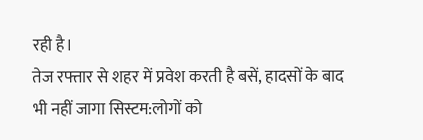रही है।
तेज रफ्तार से शहर में प्रवेश करती है बसें, हादसों के बाद भी नहीं जागा सिस्टम:लोगों को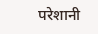परेशानी